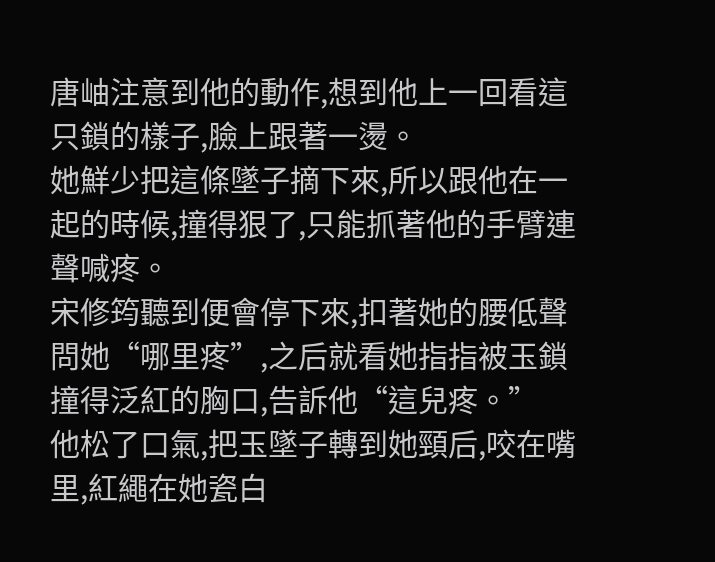唐岫注意到他的動作,想到他上一回看這只鎖的樣子,臉上跟著一燙。
她鮮少把這條墜子摘下來,所以跟他在一起的時候,撞得狠了,只能抓著他的手臂連聲喊疼。
宋修筠聽到便會停下來,扣著她的腰低聲問她“哪里疼”,之后就看她指指被玉鎖撞得泛紅的胸口,告訴他“這兒疼。”
他松了口氣,把玉墜子轉到她頸后,咬在嘴里,紅繩在她瓷白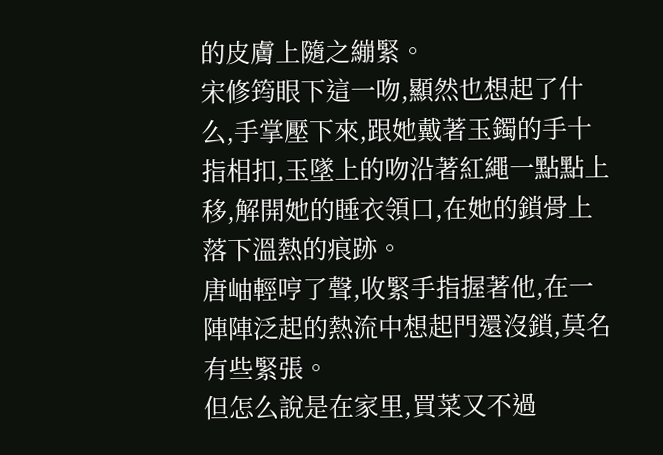的皮膚上隨之繃緊。
宋修筠眼下這一吻,顯然也想起了什么,手掌壓下來,跟她戴著玉鐲的手十指相扣,玉墜上的吻沿著紅繩一點點上移,解開她的睡衣領口,在她的鎖骨上落下溫熱的痕跡。
唐岫輕哼了聲,收緊手指握著他,在一陣陣泛起的熱流中想起門還沒鎖,莫名有些緊張。
但怎么說是在家里,買菜又不過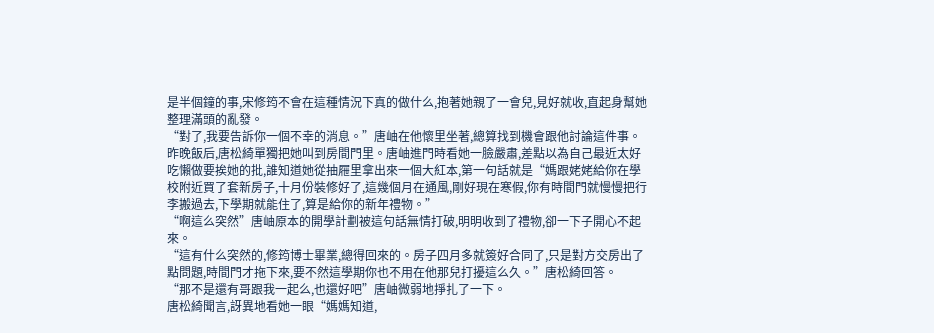是半個鐘的事,宋修筠不會在這種情況下真的做什么,抱著她親了一會兒,見好就收,直起身幫她整理滿頭的亂發。
“對了,我要告訴你一個不幸的消息。”唐岫在他懷里坐著,總算找到機會跟他討論這件事。
昨晚飯后,唐松綺單獨把她叫到房間門里。唐岫進門時看她一臉嚴肅,差點以為自己最近太好吃懶做要挨她的批,誰知道她從抽屜里拿出來一個大紅本,第一句話就是“媽跟姥姥給你在學校附近買了套新房子,十月份裝修好了,這幾個月在通風,剛好現在寒假,你有時間門就慢慢把行李搬過去,下學期就能住了,算是給你的新年禮物。”
“啊這么突然”唐岫原本的開學計劃被這句話無情打破,明明收到了禮物,卻一下子開心不起來。
“這有什么突然的,修筠博士畢業,總得回來的。房子四月多就簽好合同了,只是對方交房出了點問題,時間門才拖下來,要不然這學期你也不用在他那兒打擾這么久。”唐松綺回答。
“那不是還有哥跟我一起么,也還好吧”唐岫微弱地掙扎了一下。
唐松綺聞言,訝異地看她一眼“媽媽知道,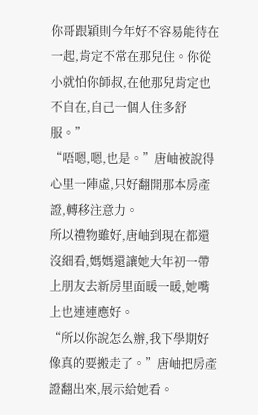你哥跟穎則今年好不容易能待在一起,肯定不常在那兒住。你從小就怕你師叔,在他那兒肯定也不自在,自己一個人住多舒服。”
“唔嗯,嗯,也是。”唐岫被說得心里一陣虛,只好翻開那本房產證,轉移注意力。
所以禮物雖好,唐岫到現在都還沒細看,媽媽還讓她大年初一帶上朋友去新房里面暖一暖,她嘴上也連連應好。
“所以你說怎么辦,我下學期好像真的要搬走了。”唐岫把房產證翻出來,展示給她看。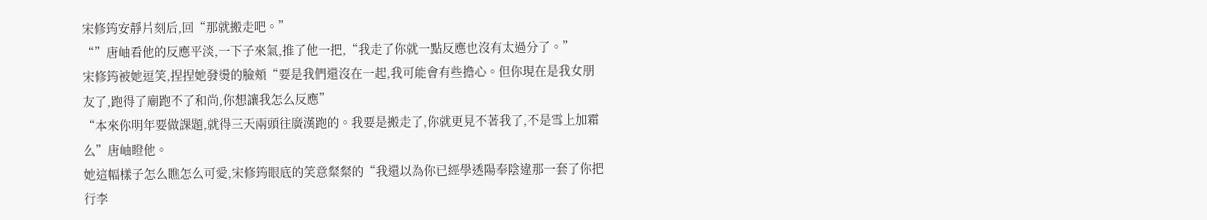宋修筠安靜片刻后,回“那就搬走吧。”
“”唐岫看他的反應平淡,一下子來氣,推了他一把,“我走了你就一點反應也沒有太過分了。”
宋修筠被她逗笑,捏捏她發燙的臉頰“要是我們還沒在一起,我可能會有些擔心。但你現在是我女朋友了,跑得了廟跑不了和尚,你想讓我怎么反應”
“本來你明年要做課題,就得三天兩頭往廣漢跑的。我要是搬走了,你就更見不著我了,不是雪上加霜么”唐岫瞪他。
她這幅樣子怎么瞧怎么可愛,宋修筠眼底的笑意粲粲的“我還以為你已經學透陽奉陰違那一套了你把行李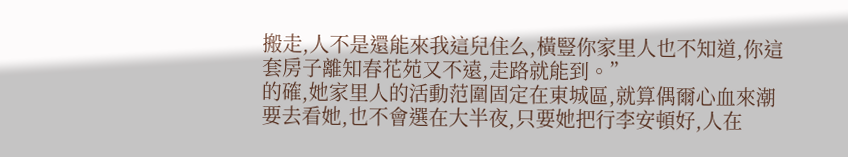搬走,人不是還能來我這兒住么,橫豎你家里人也不知道,你這套房子離知春花苑又不遠,走路就能到。”
的確,她家里人的活動范圍固定在東城區,就算偶爾心血來潮要去看她,也不會選在大半夜,只要她把行李安頓好,人在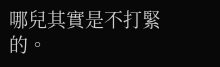哪兒其實是不打緊的。